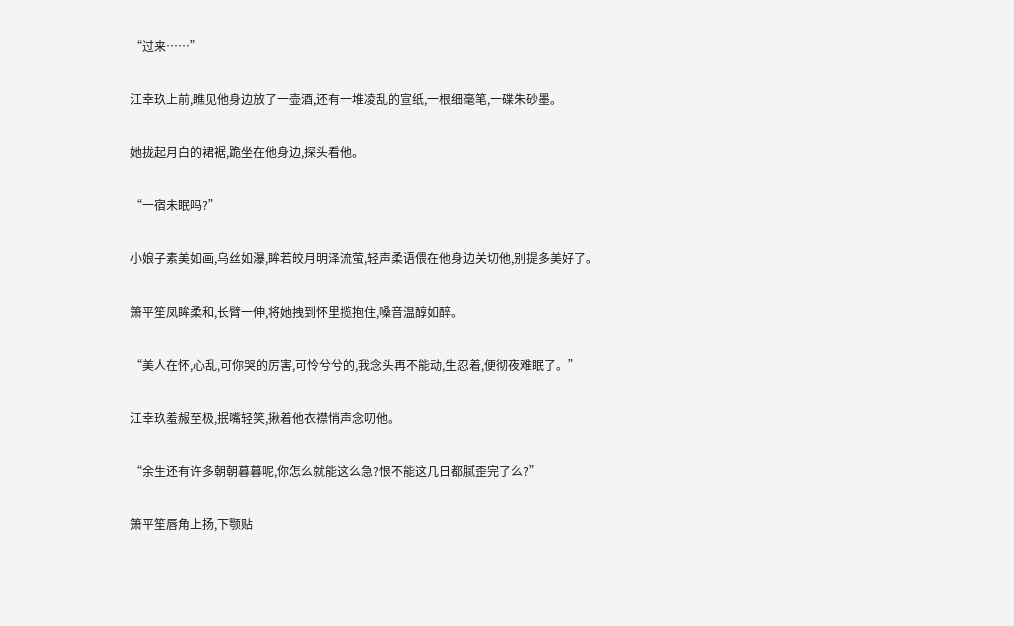“过来……”

江幸玖上前,瞧见他身边放了一壶酒,还有一堆凌乱的宣纸,一根细毫笔,一碟朱砂墨。

她拢起月白的裙裾,跪坐在他身边,探头看他。

“一宿未眠吗?”

小娘子素美如画,乌丝如瀑,眸若皎月明泽流萤,轻声柔语偎在他身边关切他,别提多美好了。

箫平笙凤眸柔和,长臂一伸,将她拽到怀里揽抱住,嗓音温醇如醉。

“美人在怀,心乱,可你哭的厉害,可怜兮兮的,我念头再不能动,生忍着,便彻夜难眠了。”

江幸玖羞赧至极,抿嘴轻笑,揪着他衣襟悄声念叨他。

“余生还有许多朝朝暮暮呢,你怎么就能这么急?恨不能这几日都腻歪完了么?”

箫平笙唇角上扬,下颚贴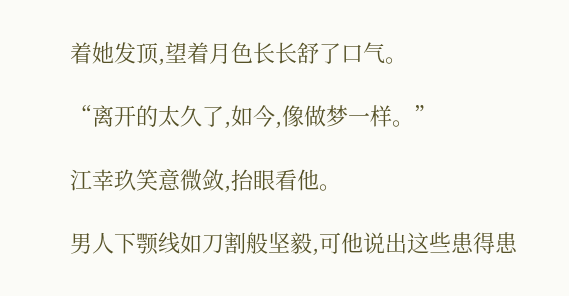着她发顶,望着月色长长舒了口气。

“离开的太久了,如今,像做梦一样。”

江幸玖笑意微敛,抬眼看他。

男人下颚线如刀割般坚毅,可他说出这些患得患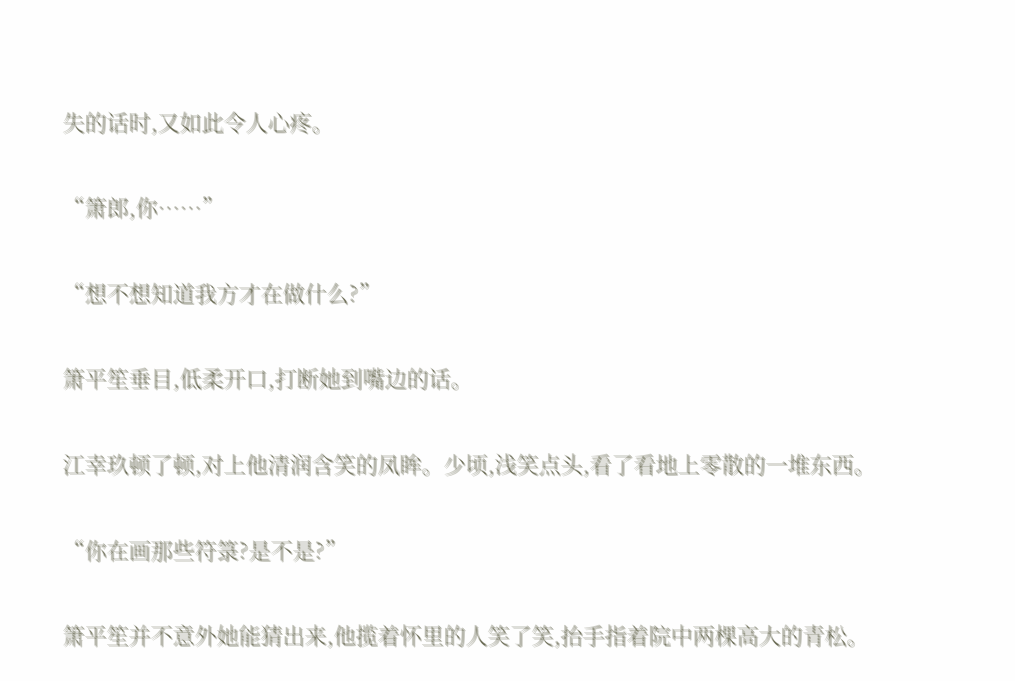失的话时,又如此令人心疼。

“箫郎,你……”

“想不想知道我方才在做什么?”

箫平笙垂目,低柔开口,打断她到嘴边的话。

江幸玖顿了顿,对上他清润含笑的凤眸。少顷,浅笑点头,看了看地上零散的一堆东西。

“你在画那些符箓?是不是?”

箫平笙并不意外她能猜出来,他揽着怀里的人笑了笑,抬手指着院中两棵高大的青松。